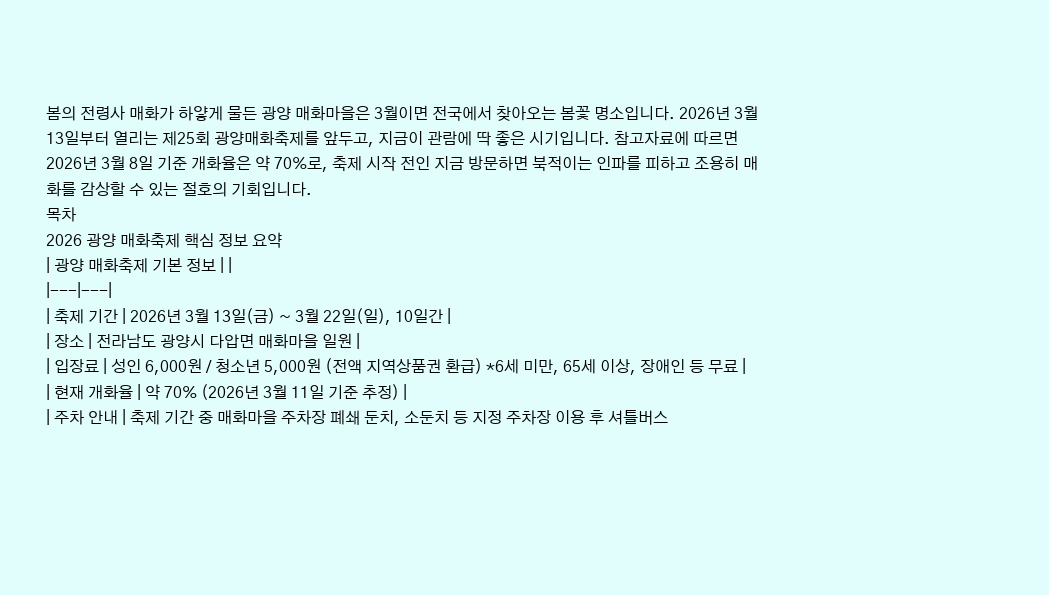봄의 전령사 매화가 하얗게 물든 광양 매화마을은 3월이면 전국에서 찾아오는 봄꽃 명소입니다. 2026년 3월 13일부터 열리는 제25회 광양매화축제를 앞두고, 지금이 관람에 딱 좋은 시기입니다. 참고자료에 따르면 2026년 3월 8일 기준 개화율은 약 70%로, 축제 시작 전인 지금 방문하면 북적이는 인파를 피하고 조용히 매화를 감상할 수 있는 절호의 기회입니다.
목차
2026 광양 매화축제 핵심 정보 요약
| 광양 매화축제 기본 정보 | |
|---|---|
| 축제 기간 | 2026년 3월 13일(금) ~ 3월 22일(일), 10일간 |
| 장소 | 전라남도 광양시 다압면 매화마을 일원 |
| 입장료 | 성인 6,000원 / 청소년 5,000원 (전액 지역상품권 환급) *6세 미만, 65세 이상, 장애인 등 무료 |
| 현재 개화율 | 약 70% (2026년 3월 11일 기준 추정) |
| 주차 안내 | 축제 기간 중 매화마을 주차장 폐쇄 둔치, 소둔치 등 지정 주차장 이용 후 셔틀버스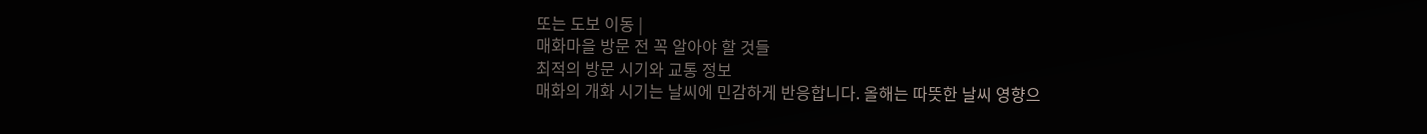또는 도보 이동 |
매화마을 방문 전 꼭 알아야 할 것들
최적의 방문 시기와 교통 정보
매화의 개화 시기는 날씨에 민감하게 반응합니다. 올해는 따뜻한 날씨 영향으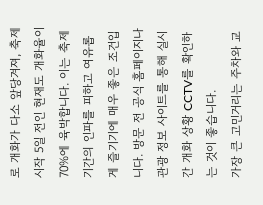로 개화가 다소 앞당겨져, 축제 시작 5일 전인 현재도 개화율이 70%에 육박합니다. 이는 축제 기간의 인파를 피하고 여유롭게 즐기기에 매우 좋은 조건입니다. 방문 전 공식 홈페이지나 관광 정보 사이트를 통해 실시간 개화 상황 CCTV를 확인하는 것이 좋습니다.
가장 큰 고민거리는 주차와 교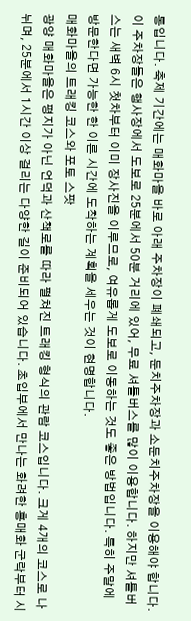통입니다. 축제 기간에는 매화마을 바로 아래 주차장이 폐쇄되고, 둔치주차장과 소둔치주차장을 이용해야 합니다. 이 주차장들은 행사장에서 도보로 25분에서 50분 거리에 있어, 무료 셔틀버스를 많이 이용합니다. 하지만 셔틀버스는 새벽 6시 첫차부터 이미 장사진을 이루므로, 여유롭게 도보로 이동하는 것도 좋은 방법입니다. 특히 주말에 방문한다면 가능한 한 이른 시간에 도착하는 계획을 세우는 것이 현명합니다.
매화마을의 트래킹 코스와 포토 스팟
광양 매화마을은 평지가 아닌 언덕과 산책로를 따라 펼쳐진 트래킹 형식의 관람 코스입니다. 크게 4개의 코스로 나뉘며, 25분에서 1시간 이상 걸리는 다양한 길이 준비되어 있습니다. 초입부에서 만나는 화려한 홍매화 군락부터 시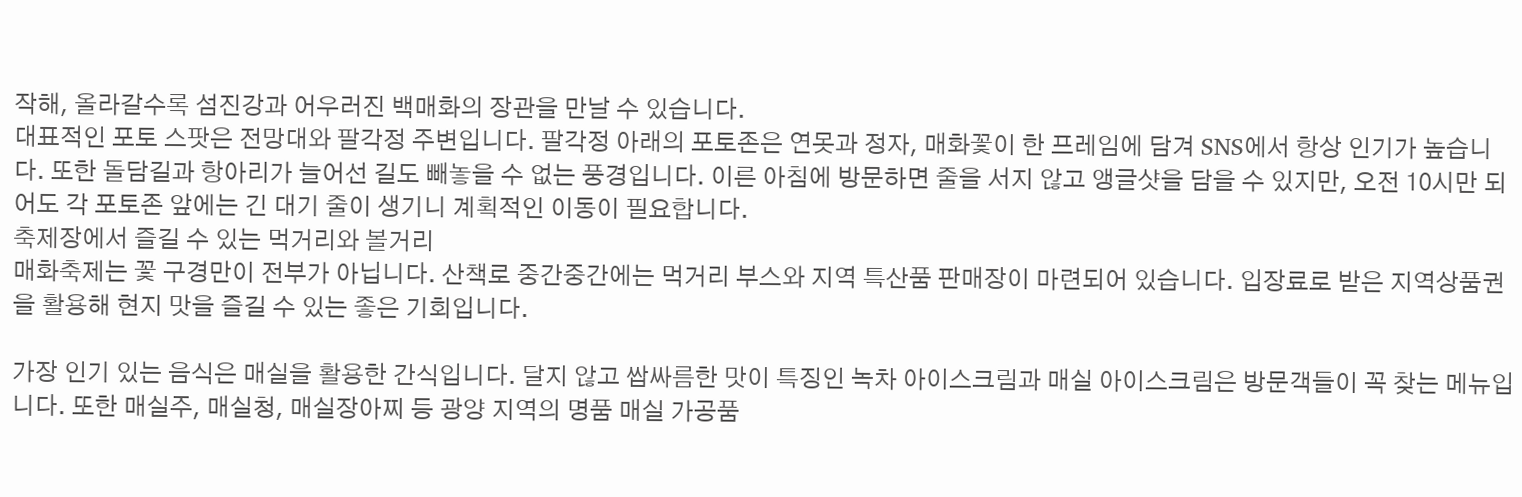작해, 올라갈수록 섬진강과 어우러진 백매화의 장관을 만날 수 있습니다.
대표적인 포토 스팟은 전망대와 팔각정 주변입니다. 팔각정 아래의 포토존은 연못과 정자, 매화꽃이 한 프레임에 담겨 SNS에서 항상 인기가 높습니다. 또한 돌담길과 항아리가 늘어선 길도 빼놓을 수 없는 풍경입니다. 이른 아침에 방문하면 줄을 서지 않고 앵글샷을 담을 수 있지만, 오전 10시만 되어도 각 포토존 앞에는 긴 대기 줄이 생기니 계획적인 이동이 필요합니다.
축제장에서 즐길 수 있는 먹거리와 볼거리
매화축제는 꽃 구경만이 전부가 아닙니다. 산책로 중간중간에는 먹거리 부스와 지역 특산품 판매장이 마련되어 있습니다. 입장료로 받은 지역상품권을 활용해 현지 맛을 즐길 수 있는 좋은 기회입니다.

가장 인기 있는 음식은 매실을 활용한 간식입니다. 달지 않고 쌉싸름한 맛이 특징인 녹차 아이스크림과 매실 아이스크림은 방문객들이 꼭 찾는 메뉴입니다. 또한 매실주, 매실청, 매실장아찌 등 광양 지역의 명품 매실 가공품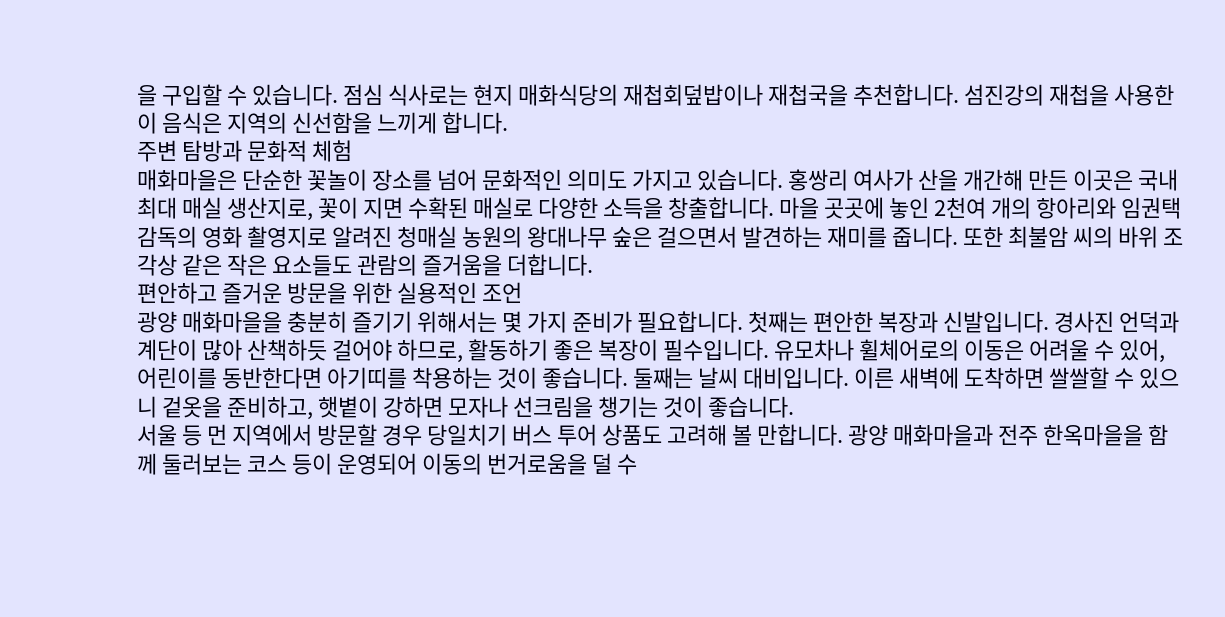을 구입할 수 있습니다. 점심 식사로는 현지 매화식당의 재첩회덮밥이나 재첩국을 추천합니다. 섬진강의 재첩을 사용한 이 음식은 지역의 신선함을 느끼게 합니다.
주변 탐방과 문화적 체험
매화마을은 단순한 꽃놀이 장소를 넘어 문화적인 의미도 가지고 있습니다. 홍쌍리 여사가 산을 개간해 만든 이곳은 국내 최대 매실 생산지로, 꽃이 지면 수확된 매실로 다양한 소득을 창출합니다. 마을 곳곳에 놓인 2천여 개의 항아리와 임권택 감독의 영화 촬영지로 알려진 청매실 농원의 왕대나무 숲은 걸으면서 발견하는 재미를 줍니다. 또한 최불암 씨의 바위 조각상 같은 작은 요소들도 관람의 즐거움을 더합니다.
편안하고 즐거운 방문을 위한 실용적인 조언
광양 매화마을을 충분히 즐기기 위해서는 몇 가지 준비가 필요합니다. 첫째는 편안한 복장과 신발입니다. 경사진 언덕과 계단이 많아 산책하듯 걸어야 하므로, 활동하기 좋은 복장이 필수입니다. 유모차나 휠체어로의 이동은 어려울 수 있어, 어린이를 동반한다면 아기띠를 착용하는 것이 좋습니다. 둘째는 날씨 대비입니다. 이른 새벽에 도착하면 쌀쌀할 수 있으니 겉옷을 준비하고, 햇볕이 강하면 모자나 선크림을 챙기는 것이 좋습니다.
서울 등 먼 지역에서 방문할 경우 당일치기 버스 투어 상품도 고려해 볼 만합니다. 광양 매화마을과 전주 한옥마을을 함께 둘러보는 코스 등이 운영되어 이동의 번거로움을 덜 수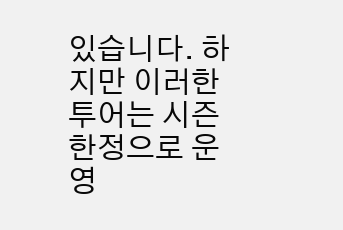있습니다. 하지만 이러한 투어는 시즌 한정으로 운영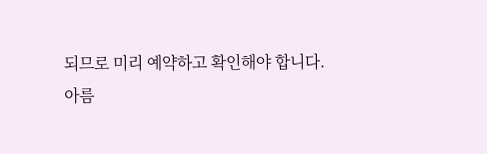되므로 미리 예약하고 확인해야 합니다.
아름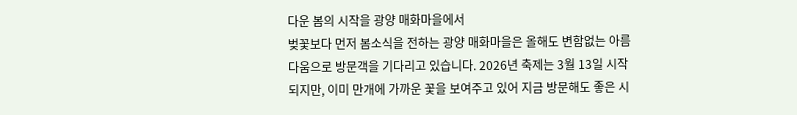다운 봄의 시작을 광양 매화마을에서
벚꽃보다 먼저 봄소식을 전하는 광양 매화마을은 올해도 변함없는 아름다움으로 방문객을 기다리고 있습니다. 2026년 축제는 3월 13일 시작되지만, 이미 만개에 가까운 꽃을 보여주고 있어 지금 방문해도 좋은 시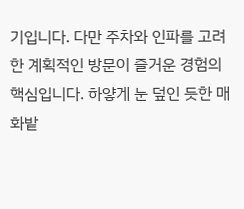기입니다. 다만 주차와 인파를 고려한 계획적인 방문이 즐거운 경험의 핵심입니다. 하얗게 눈 덮인 듯한 매화밭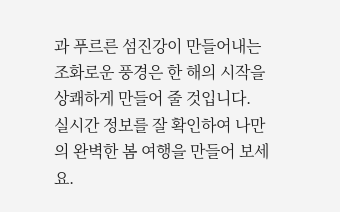과 푸르른 섬진강이 만들어내는 조화로운 풍경은 한 해의 시작을 상쾌하게 만들어 줄 것입니다. 실시간 정보를 잘 확인하여 나만의 완벽한 봄 여행을 만들어 보세요.